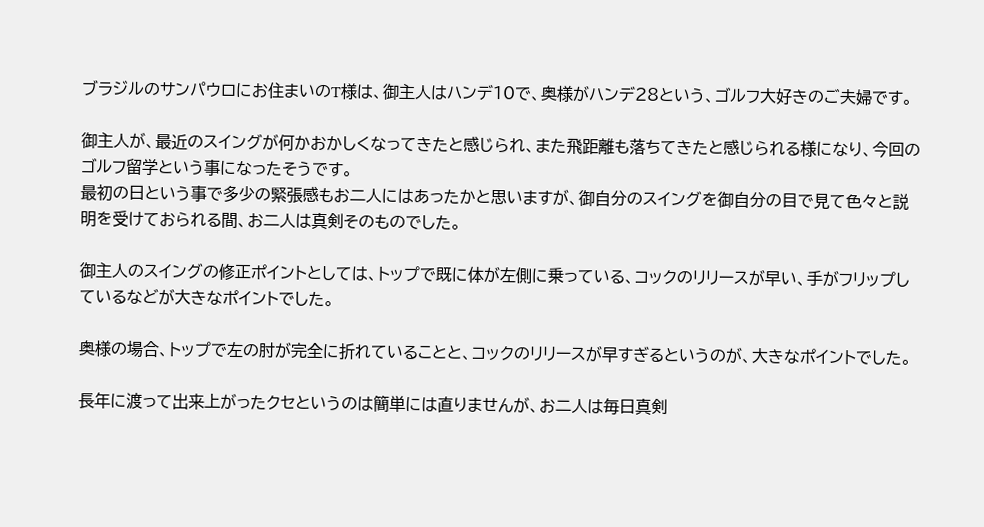ブラジルのサンパウロにお住まいのT様は、御主人はハンデ10で、奥様がハンデ28という、ゴルフ大好きのご夫婦です。

御主人が、最近のスイングが何かおかしくなってきたと感じられ、また飛距離も落ちてきたと感じられる様になり、今回のゴルフ留学という事になったそうです。
最初の日という事で多少の緊張感もお二人にはあったかと思いますが、御自分のスイングを御自分の目で見て色々と説明を受けておられる間、お二人は真剣そのものでした。

御主人のスイングの修正ポイントとしては、トップで既に体が左側に乗っている、コックのリリースが早い、手がフリップしているなどが大きなポイントでした。

奥様の場合、トップで左の肘が完全に折れていることと、コックのリリースが早すぎるというのが、大きなポイントでした。

長年に渡って出来上がったクセというのは簡単には直りませんが、お二人は毎日真剣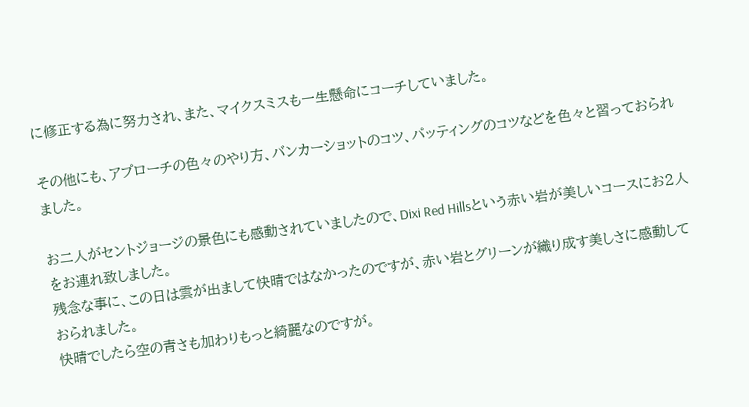に修正する為に努力され、また、マイクスミスも一生懸命にコーチしていました。

その他にも、アプローチの色々のやり方、バンカーショットのコツ、パッティングのコツなどを色々と習っておられました。

お二人がセントジョージの景色にも感動されていましたので、Dixi Red Hillsという赤い岩が美しいコースにお2人をお連れ致しました。
残念な事に、この日は雲が出まして快晴ではなかったのですが、赤い岩とグリーンが織り成す美しさに感動しておられました。
快晴でしたら空の青さも加わりもっと綺麗なのですが。